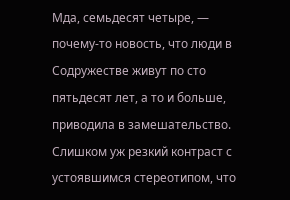Мда, семьдесят четыре, — почему-то новость, что люди в Содружестве живут по сто пятьдесят лет, а то и больше, приводила в замешательство. Слишком уж резкий контраст с устоявшимся стереотипом, что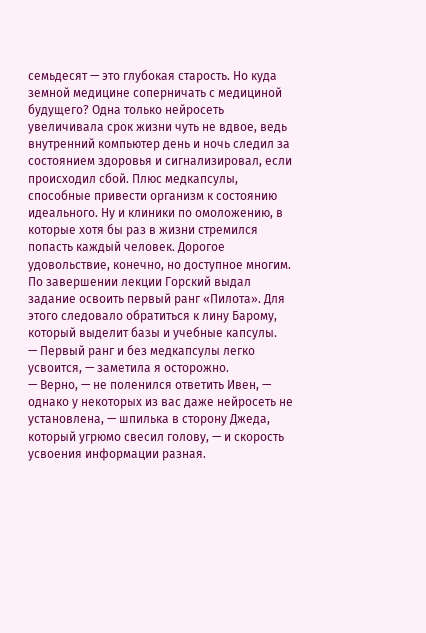семьдесят — это глубокая старость. Но куда земной медицине соперничать с медициной будущего? Одна только нейросеть увеличивала срок жизни чуть не вдвое, ведь внутренний компьютер день и ночь следил за состоянием здоровья и сигнализировал, если происходил сбой. Плюс медкапсулы, способные привести организм к состоянию идеального. Ну и клиники по омоложению, в которые хотя бы раз в жизни стремился попасть каждый человек. Дорогое удовольствие, конечно, но доступное многим.
По завершении лекции Горский выдал задание освоить первый ранг «Пилота». Для этого следовало обратиться к лину Барому, который выделит базы и учебные капсулы.
— Первый ранг и без медкапсулы легко усвоится, — заметила я осторожно.
— Верно, — не поленился ответить Ивен, — однако у некоторых из вас даже нейросеть не установлена, — шпилька в сторону Джеда, который угрюмо свесил голову, — и скорость усвоения информации разная.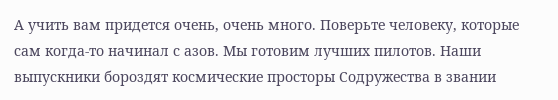А учить вам придется очень, очень много. Поверьте человеку, которые сам когда-то начинал с азов. Мы готовим лучших пилотов. Наши выпускники бороздят космические просторы Содружества в звании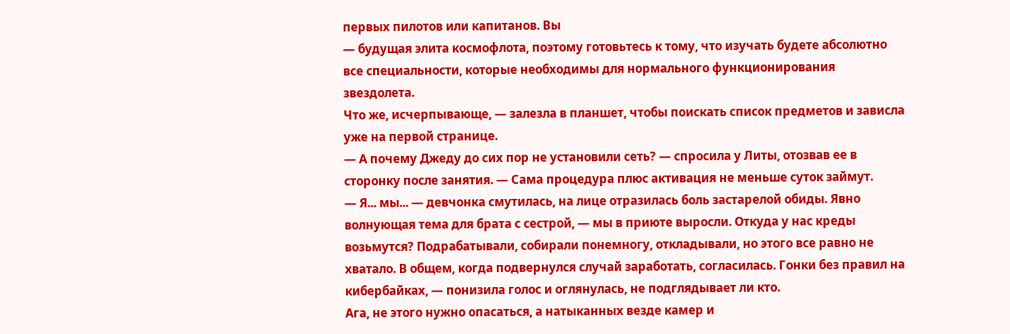первых пилотов или капитанов. Вы
— будущая элита космофлота, поэтому готовьтесь к тому, что изучать будете абсолютно все специальности, которые необходимы для нормального функционирования звездолета.
Что же, исчерпывающе, — залезла в планшет, чтобы поискать список предметов и зависла уже на первой странице.
— А почему Джеду до сих пор не установили сеть? — спросила у Литы, отозвав ее в сторонку после занятия. — Сама процедура плюс активация не меньше суток займут.
— Я... мы... — девчонка смутилась, на лице отразилась боль застарелой обиды. Явно волнующая тема для брата с сестрой, — мы в приюте выросли. Откуда у нас креды возьмутся? Подрабатывали, собирали понемногу, откладывали, но этого все равно не хватало. В общем, когда подвернулся случай заработать, согласилась. Гонки без правил на кибербайках, — понизила голос и оглянулась, не подглядывает ли кто.
Ага, не этого нужно опасаться, а натыканных везде камер и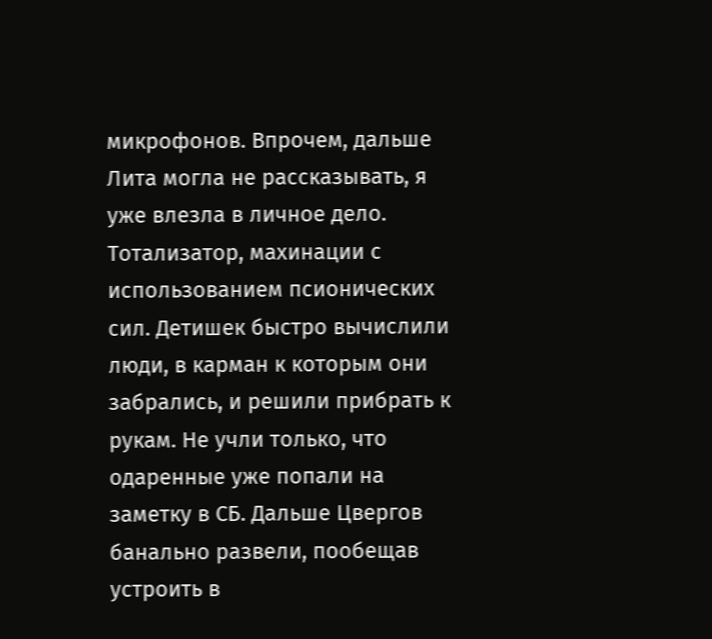микрофонов. Впрочем, дальше Лита могла не рассказывать, я уже влезла в личное дело. Тотализатор, махинации с использованием псионических сил. Детишек быстро вычислили люди, в карман к которым они забрались, и решили прибрать к рукам. Не учли только, что одаренные уже попали на заметку в СБ. Дальше Цвергов банально развели, пообещав устроить в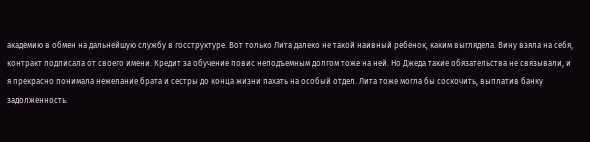академию в обмен на дальнейшую службу в госструктуре. Вот только Лита далеко не такой наивный ребенок, каким выглядела. Вину взяла на себя, контракт подписала от своего имени. Кредит за обучение повис неподъемным долгом тоже на ней. Но Джеда такие обязательства не связывали, и я прекрасно понимала нежелание брата и сестры до конца жизни пахать на особый отдел. Лита тоже могла бы соскочить, выплатив банку задолженность.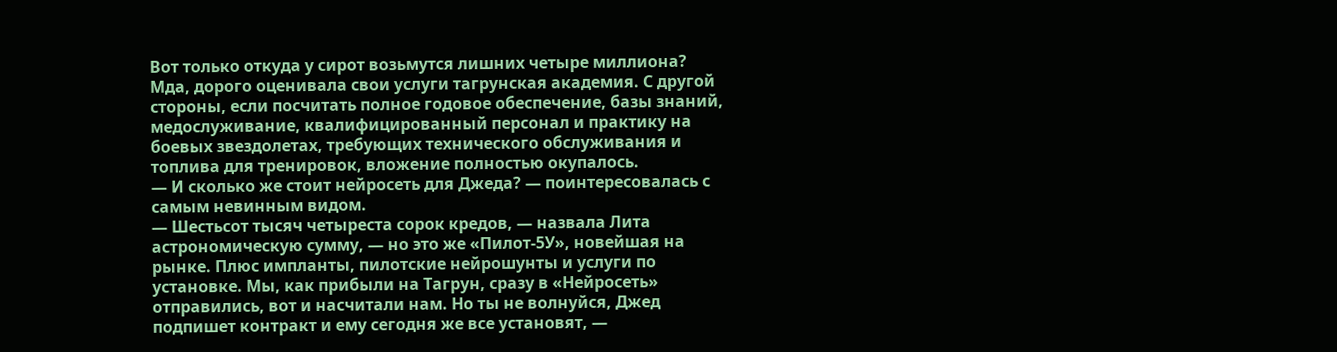Вот только откуда у сирот возьмутся лишних четыре миллиона? Мда, дорого оценивала свои услуги тагрунская академия. С другой стороны, если посчитать полное годовое обеспечение, базы знаний, медослуживание, квалифицированный персонал и практику на боевых звездолетах, требующих технического обслуживания и топлива для тренировок, вложение полностью окупалось.
— И сколько же стоит нейросеть для Джеда? — поинтересовалась с самым невинным видом.
— Шестьсот тысяч четыреста сорок кредов, — назвала Лита астрономическую сумму, — но это же «Пилот-5У», новейшая на рынке. Плюс импланты, пилотские нейрошунты и услуги по установке. Мы, как прибыли на Тагрун, сразу в «Нейросеть» отправились, вот и насчитали нам. Но ты не волнуйся, Джед подпишет контракт и ему сегодня же все установят, —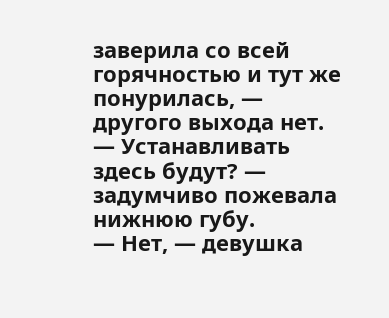заверила со всей горячностью и тут же понурилась, — другого выхода нет.
— Устанавливать здесь будут? — задумчиво пожевала нижнюю губу.
— Нет, — девушка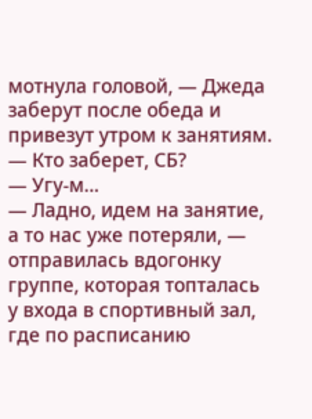мотнула головой, — Джеда заберут после обеда и привезут утром к занятиям.
— Кто заберет, СБ?
— Угу-м...
— Ладно, идем на занятие, а то нас уже потеряли, — отправилась вдогонку группе, которая топталась у входа в спортивный зал, где по расписанию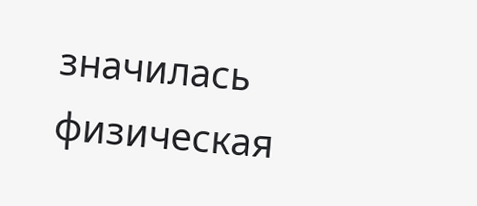значилась физическая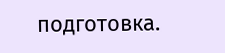подготовка.